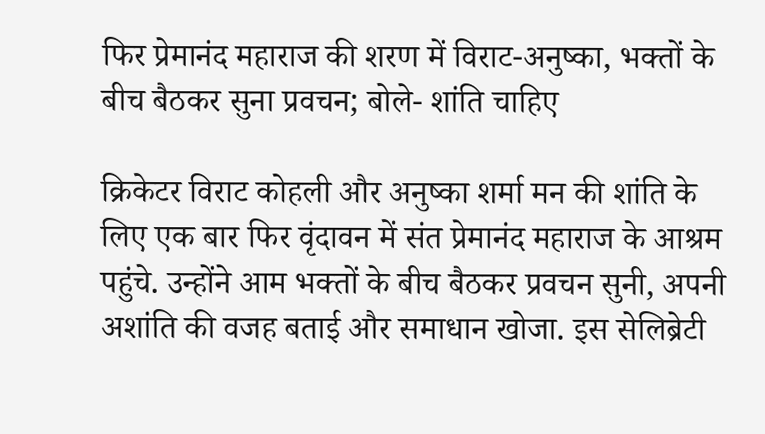फिर प्रेमानंद महाराज की शरण में विराट-अनुष्का, भक्तों के बीच बैठकर सुना प्रवचन; बोले- शांति चाहिए

क्रिकेटर विराट कोहली और अनुष्का शर्मा मन की शांति के लिए एक बार फिर वृंदावन में संत प्रेमानंद महाराज के आश्रम पहुंचे. उन्होंने आम भक्तों के बीच बैठकर प्रवचन सुनी, अपनी अशांति की वजह बताई और समाधान खोजा. इस सेलिब्रेटी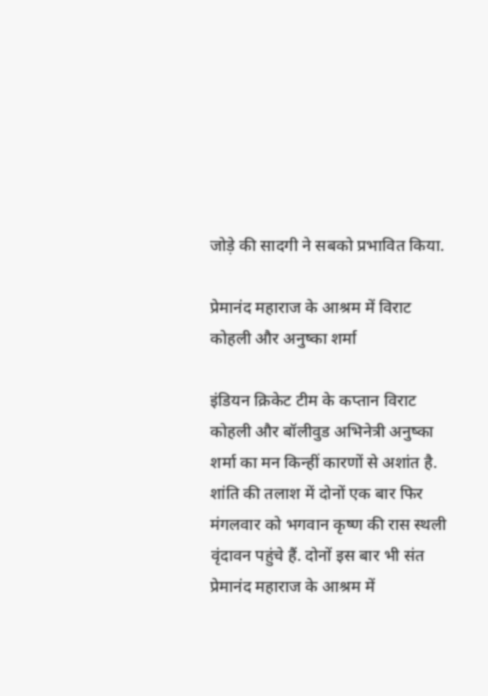जोड़े की सादगी ने सबको प्रभावित किया.

प्रेमानंद महाराज के आश्रम में विराट कोहली और अनुष्का शर्मा

इंडियन क्रिकेट टीम के कप्तान विराट कोहली और बॉलीवुड अभिनेत्री अनुष्का शर्मा का मन किन्हीं कारणों से अशांत है. शांति की तलाश में दोनों एक बार फिर मंगलवार को भगवान कृष्ण की रास स्थली वृंदावन पहुंचे हैं. दोनों इस बार भी संत प्रेमानंद महाराज के आश्रम में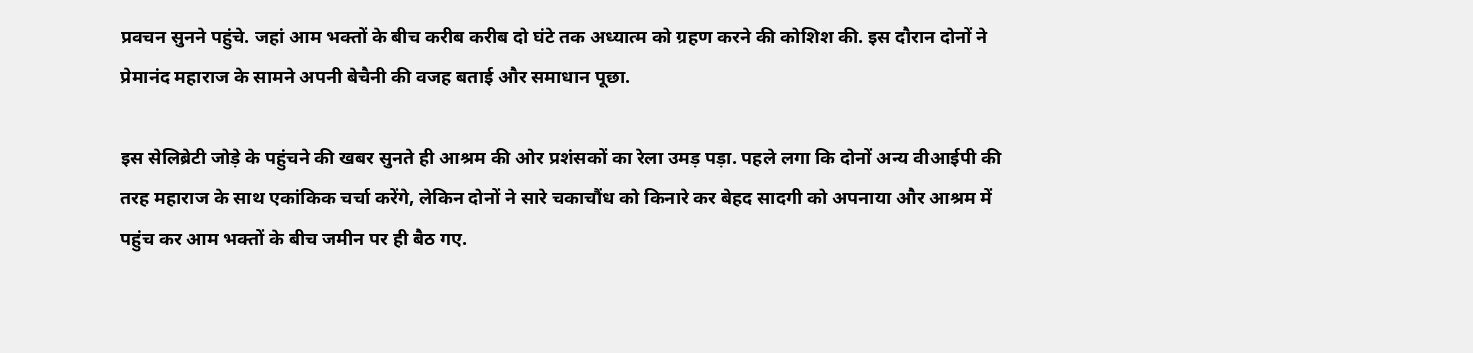प्रवचन सुनने पहुंचे. जहां आम भक्तों के बीच करीब करीब दो घंटे तक अध्यात्म को ग्रहण करने की कोशिश की. इस दौरान दोनों ने प्रेमानंद महाराज के सामने अपनी बेचैनी की वजह बताई और समाधान पूछा.

इस सेलिब्रेटी जोड़े के पहुंचने की खबर सुनते ही आश्रम की ओर प्रशंसकों का रेला उमड़ पड़ा. पहले लगा कि दोनों अन्य वीआईपी की तरह महाराज के साथ एकांकिक चर्चा करेंगे, लेकिन दोनों ने सारे चकाचौंध को किनारे कर बेहद सादगी को अपनाया और आश्रम में पहुंच कर आम भक्तों के बीच जमीन पर ही बैठ गए.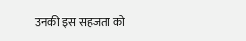उनकी इस सहजता को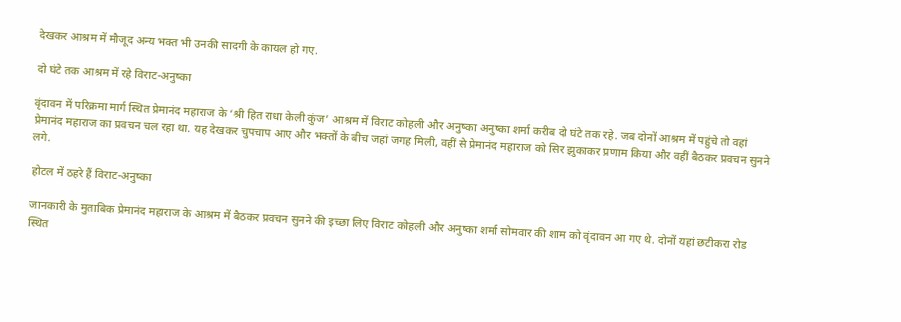देखकर आश्रम में मौजूद अन्य भक्त भी उनकी सादगी के कायल हो गए.

दो घंटे तक आश्रम में रहे विराट-अनुष्का

वृंदावन में परिक्रमा मार्ग स्थित प्रेमानंद महाराज के ‘श्री हित राधा केली कुंज’ आश्रम में विराट कोहली और अनुष्का अनुष्का शर्मा करीब दो घंटे तक रहे. जब दोनों आश्रम में पहुंचे तो वहां प्रेमानंद महाराज का प्रवचन चल रहा था. यह देखकर चुपचाप आए और भक्तों के बीच जहां जगह मिली, वहीं से प्रेमानंद महाराज को सिर झुकाकर प्रणाम किया और वहीं बैठकर प्रवचन सुनने लगे.

होटल में ठहरे हैं विराट-अनुष्का

जानकारी के मुताबिक प्रेमानंद महाराज के आश्रम में बैठकर प्रवचन सुनने की इच्छा लिए विराट कोहली और अनुष्का शर्मा सोमवार की शाम को वृंदावन आ गए थे. दोनों यहां छटीकरा रोड स्थित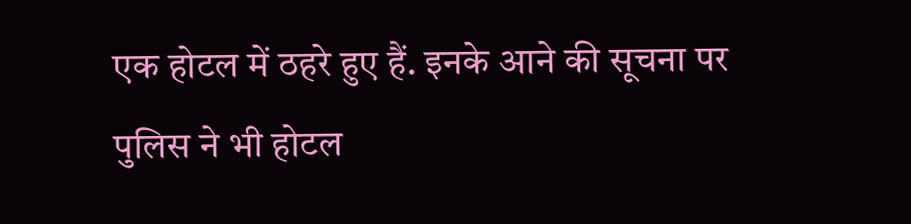एक होटल में ठहरे हुए हैं. इनके आने की सूचना पर पुलिस ने भी होटल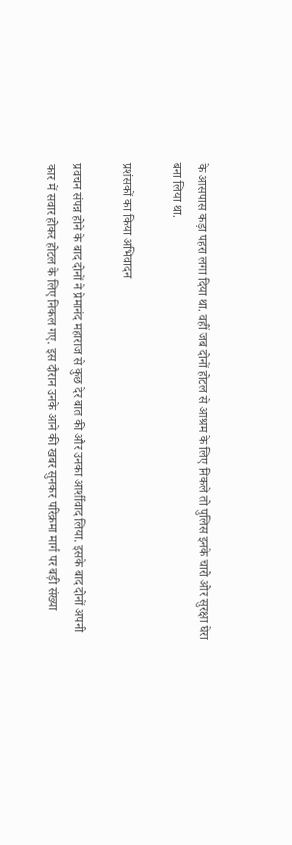के आसपास कड़ा पहरा लगा दिया था. वहीं जब दोनों होटल से आश्रम के लिए निकले तो पुलिस इनके चारो ओर सुरक्षा घेरा बना लिया था.

प्रशंसकों का किया अभिवादन

प्रवचन संपन्न होने के बाद दोनों ने प्रेमानंद महाराज से कुछ देर बात की और उनका आर्शीवाद लिया. इसके बाद दोनों अपनी कार में सवार होकर होटल के लिए निकल गए. इस दौरान उनके आने की खबर सुनकर परिक्रमा मार्ग पर बड़ी संख्या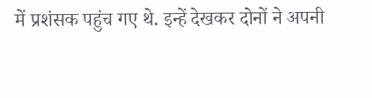में प्रशंसक पहुंच गए थे. इन्हें देखकर दोनों ने अपनी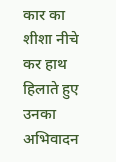कार का शीशा नीचे कर हाथ हिलाते हुए उनका अभिवादन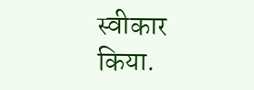स्वीकार किया.